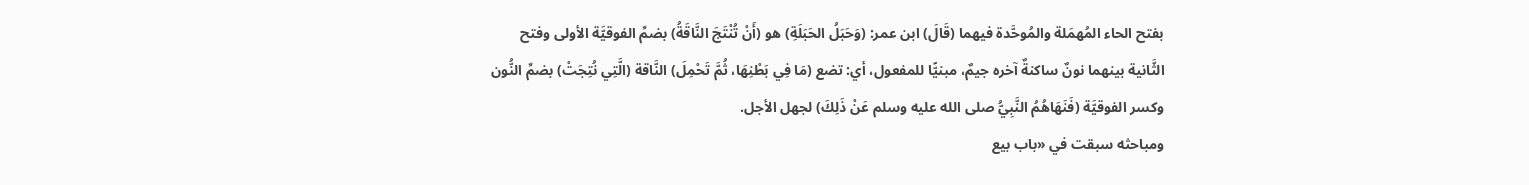بفتح الحاء المُهمَلة والمُوحَّدة فيهما (قَالَ) ابن عمر: (وَحَبَلُ الحَبَلَةِ) هو (أَنْ تُنْتَجَ النَّاقَةُ) بضمِّ الفوقيَّة الأولى وفتح الثَّانية بينهما نونٌ ساكنةٌ آخره جيمٌ، مبنيًّا للمفعول، أي: تضع (مَا فِي بَطْنِهَا، ثُمَّ تَحْمِلَ) النَّاقة (الَّتِي نُتِجَتْ) بضمِّ النُّون وكسر الفوقيَّة (فَنَهَاهُمُ النَّبِيُّ صلى الله عليه وسلم عَنْ ذَلِكَ) لجهل الأجل.
ومباحثه سبقت في «باب بيع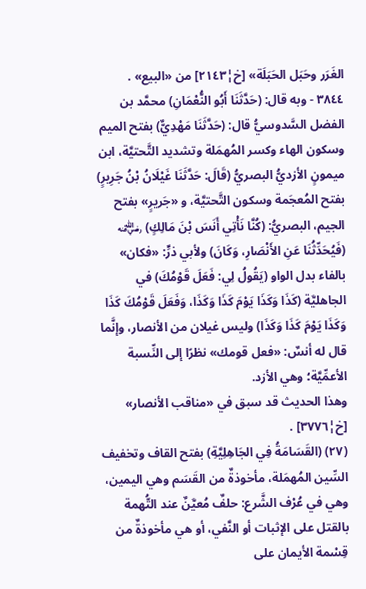الغَرَر وحَبَل الحَبَلَة» [خ¦٢١٤٣] من «البيع» .
٣٨٤٤ - وبه قال: (حَدَّثَنَا أَبُو النُّعْمَانِ) محمَّد بن الفضل السَّدوسيُّ قال: (حَدَّثَنَا مَهْدِيٌّ) بفتح الميم وسكون الهاء وكسر المُهمَلة وتشديد التَّحتيَّة، ابن ميمونٍ الأزديُّ البصريُّ (قَالَ: حَدَّثَنَا غَيْلَانُ بْنُ جَرِيرٍ) بفتح المُعجَمة وسكون التَّحتيَّة، و «جَريرٍ» بفتح الجيم، البصريُّ: (كُنَّا نَأْتِي أَنَسَ بْنَ مَالِكٍ) ﵁ (فَيُحَدِّثُنَا عَنِ الأَنْصَارِ، وَكَانَ) ولأبي ذرٍّ: «فكان» بالفاء بدل الواو (يَقُولُ لِي: فَعَلَ قَوْمُكَ) في الجاهليَّة (كَذَا وَكَذَا يَوْمَ كَذَا وَكَذَا، وَفَعَلَ قَوْمُكَ كَذَا وَكَذَا يَوْمَ كَذَا وَكَذَا) وليس غيلان من الأنصار، وإنَّما قال له أنسٌ: «فعل قومك» نظرًا إلى النِّسبة الأعمِّيَّة؛ وهي الأزد.
وهذا الحديث قد سبق في «مناقب الأنصار» [خ¦٣٧٧٦] .
(٢٧) (القَسَامَةُ فِي الجَاهِلِيَّةِ) بفتح القاف وتخفيف السِّين المُهمَلة، مأخوذةٌ من القَسَم وهي اليمين، وهي في عُرْف الشَّرع: حلفٌ مُعيَّنٌ عند التُّهمة بالقتل على الإثبات أو النَّفي، أو هي مأخوذةٌ من قِسْمة الأيمان على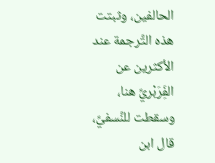الحالفين، وثبتت هذه التَّرجمة عند الأكثرين عن الفَِرَبْريِّ هنا، وسقطت للنَّسفيِّ، قال ابن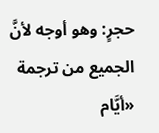حجرٍ: وهو أوجه لأنَّ الجميع من ترجمة «أيَّام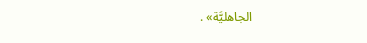الجاهليَّة» .